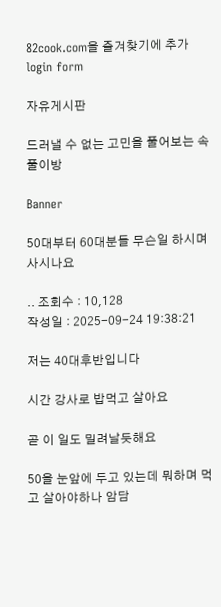82cook.com을 즐겨찾기에 추가
login form

자유게시판

드러낼 수 없는 고민을 풀어보는 속풀이방

Banner

50대부터 60대분들 무슨일 하시며 사시나요

.. 조회수 : 10,128
작성일 : 2025-09-24 19:38:21

저는 40대후반입니다

시간 강사로 밥먹고 살아요

곧 이 일도 밀려날듯해요

50을 눈앞에 두고 있는데 뭐하며 먹고 살아야하나 암담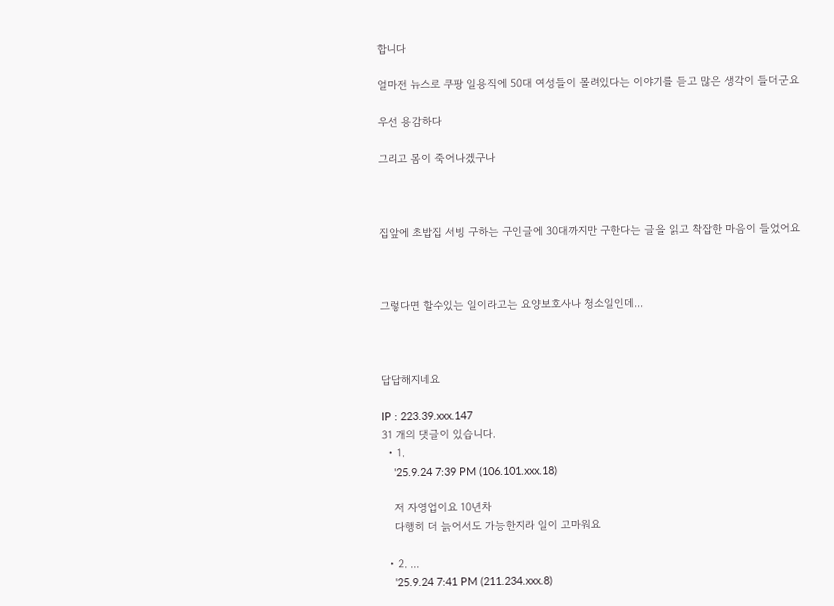합니다

얼마전 뉴스로 쿠팡 일용직에 50대 여성들이 몰려있다는 이야기를 듣고 많은 생각이 들더군요

우선 용감하다

그리고 몸이 죽어나겠구나



집앞에 초밥집 서빙 구하는 구인글에 30대까지만 구한다는 글을 읽고 착잡한 마음이 들었어요



그렇다면 할수있는 일이라고는 요양보호사나 청소일인데...



답답해지네요

IP : 223.39.xxx.147
31 개의 댓글이 있습니다.
  • 1.
    '25.9.24 7:39 PM (106.101.xxx.18)

    저 자영업이요 10년차
    다행히 더 늙어서도 가능한지라 일이 고마워요

  • 2. ...
    '25.9.24 7:41 PM (211.234.xxx.8)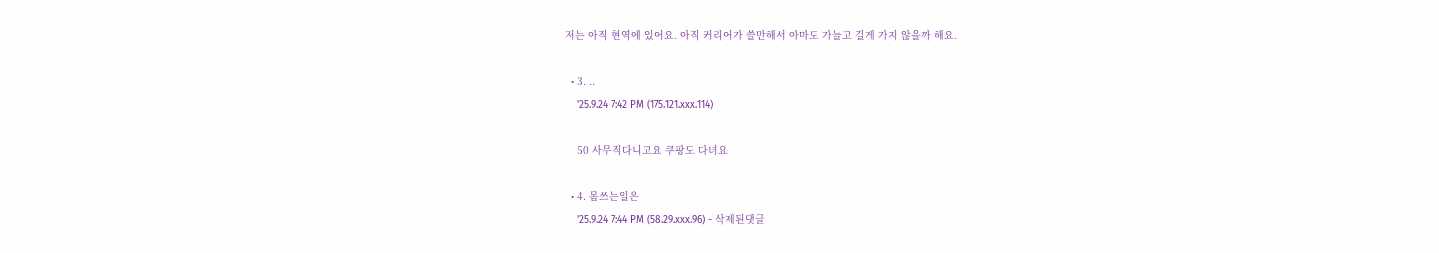저는 아직 현역에 있어요. 아직 커리어가 쓸만해서 아마도 가늘고 길게 가지 않을까 해요.

  • 3. ..
    '25.9.24 7:42 PM (175.121.xxx.114)

    50 사무직다니고요 쿠팡도 다녀요

  • 4. 몸쓰는일은
    '25.9.24 7:44 PM (58.29.xxx.96) - 삭제된댓글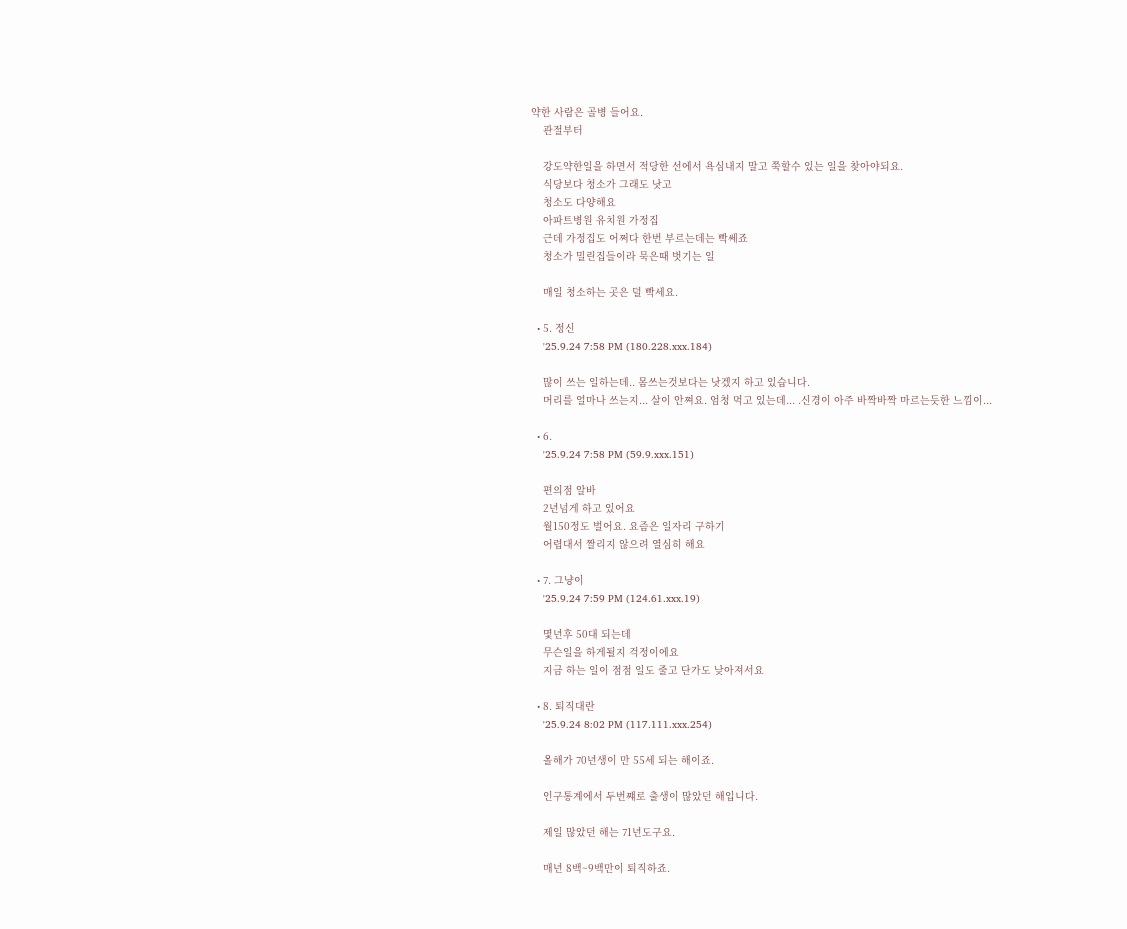약한 사람은 골병 들어요.
    관절부터

    강도약한일을 하면서 적당한 선에서 욕심내지 말고 쭉할수 있는 일을 찾아야되요.
    식당보다 청소가 그래도 낫고
    청소도 다양해요
    아파트병원 유치원 가정집
    근데 가정집도 어쩌다 한번 부르는데는 빡쎄죠
    청소가 밀린집들이라 묵은때 벗기는 일

    매일 청소하는 곳은 덜 빡세요.

  • 5. 정신
    '25.9.24 7:58 PM (180.228.xxx.184)

    많이 쓰는 일하는데.. 몸쓰는것보다는 낫겠지 하고 있습니다.
    머리를 얼마나 쓰는지... 살이 안쪄요. 엄청 먹고 있는데... .신경이 아주 바짝바짝 마르는듯한 느낌이...

  • 6.
    '25.9.24 7:58 PM (59.9.xxx.151)

    편의점 알바
    2년넘게 하고 있어요
    월150정도 벌어요. 요즘은 일자리 구하기
    어렵대서 짤리지 않으려 열심히 해요

  • 7. 그냥이
    '25.9.24 7:59 PM (124.61.xxx.19)

    몇년후 50대 되는데
    무슨일을 하게될지 걱정이에요
    지금 하는 일이 점점 일도 줄고 단가도 낮아져서요

  • 8. 퇴직대란
    '25.9.24 8:02 PM (117.111.xxx.254)

    올해가 70년생이 만 55세 되는 해이죠.

    인구통계에서 두번쨰로 출생이 많았던 해입니다.

    제일 많았던 해는 71년도구요.

    매년 8백~9백만이 퇴직하죠.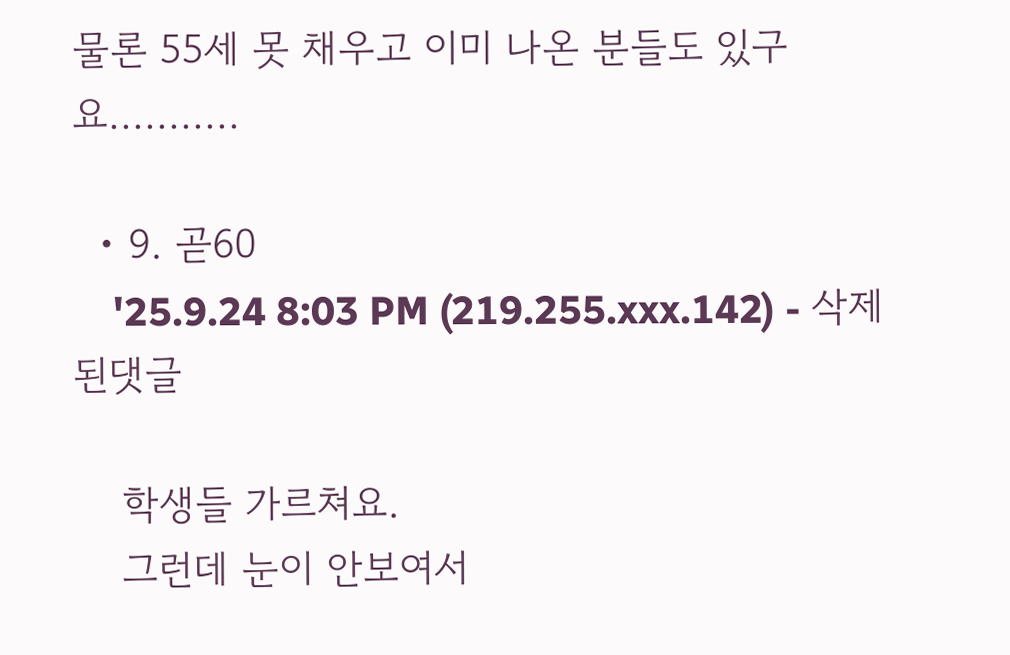물론 55세 못 채우고 이미 나온 분들도 있구요...........

  • 9. 곧60
    '25.9.24 8:03 PM (219.255.xxx.142) - 삭제된댓글

    학생들 가르쳐요.
    그런데 눈이 안보여서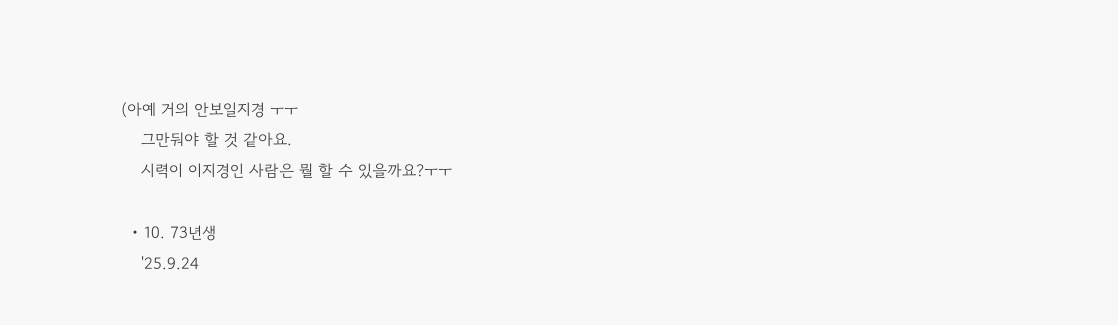(아예 거의 안보일지경 ㅜㅜ
    그만둬야 할 것 같아요.
    시력이 이지경인 사람은 뭘 할 수 있을까요?ㅜㅜ

  • 10. 73년생
    '25.9.24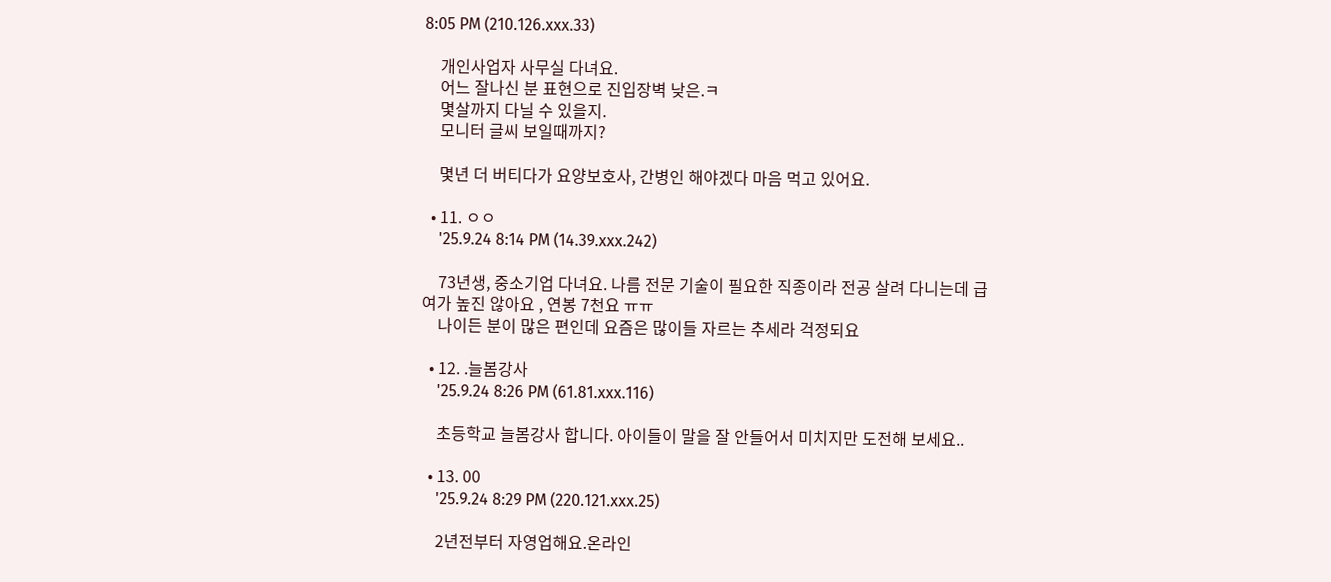8:05 PM (210.126.xxx.33)

    개인사업자 사무실 다녀요.
    어느 잘나신 분 표현으로 진입장벽 낮은.ㅋ
    몇살까지 다닐 수 있을지.
    모니터 글씨 보일때까지?

    몇년 더 버티다가 요양보호사, 간병인 해야겠다 마음 먹고 있어요.

  • 11. ㅇㅇ
    '25.9.24 8:14 PM (14.39.xxx.242)

    73년생, 중소기업 다녀요. 나름 전문 기술이 필요한 직종이라 전공 살려 다니는데 급여가 높진 않아요 , 연봉 7천요 ㅠㅠ
    나이든 분이 많은 편인데 요즘은 많이들 자르는 추세라 걱정되요

  • 12. .늘봄강사
    '25.9.24 8:26 PM (61.81.xxx.116)

    초등학교 늘봄강사 합니다. 아이들이 말을 잘 안들어서 미치지만 도전해 보세요..

  • 13. 00
    '25.9.24 8:29 PM (220.121.xxx.25)

    2년전부터 자영업해요.온라인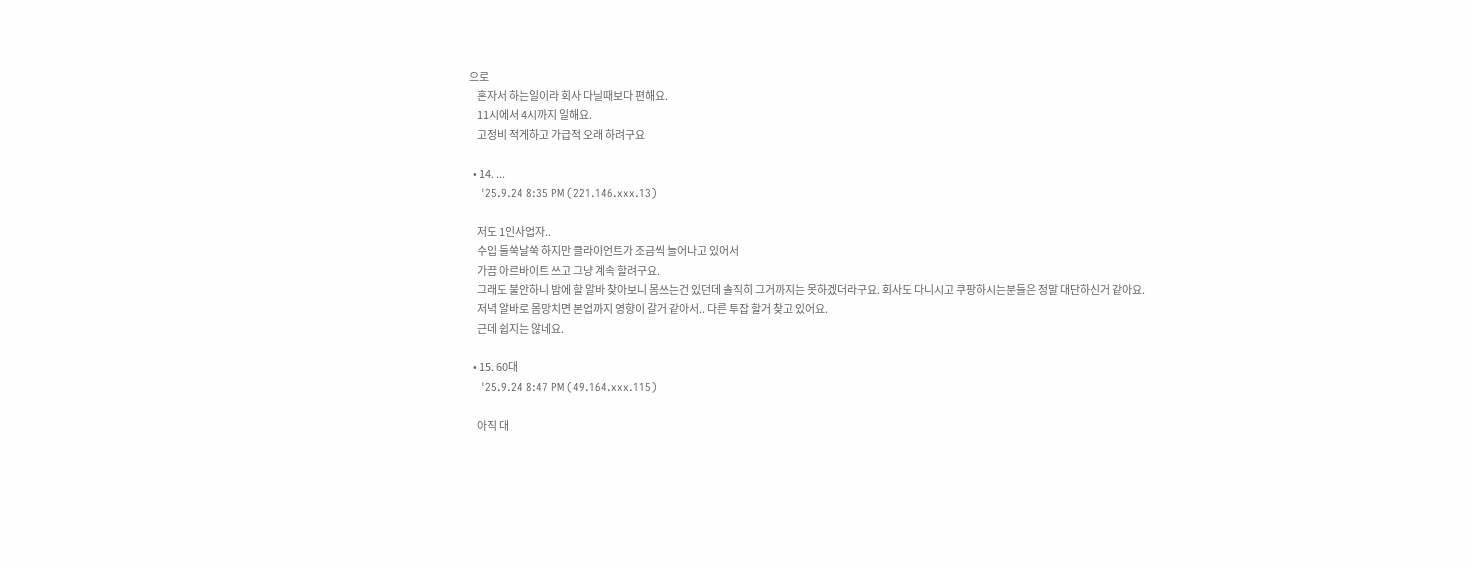으로
    혼자서 하는일이라 회사 다닐때보다 편해요.
    11시에서 4시까지 일해요.
    고정비 적게하고 가급적 오래 하려구요

  • 14. ...
    '25.9.24 8:35 PM (221.146.xxx.13)

    저도 1인사업자..
    수입 들쑥날쑥 하지만 클라이언트가 조금씩 늘어나고 있어서
    가끔 아르바이트 쓰고 그냥 계속 할려구요.
    그래도 불안하니 밤에 할 알바 찾아보니 몸쓰는건 있던데 솔직히 그거까지는 못하겠더라구요. 회사도 다니시고 쿠팡하시는분들은 정말 대단하신거 같아요.
    저녁 알바로 몸망치면 본업까지 영향이 갈거 같아서.. 다른 투잡 할거 찾고 있어요.
    근데 쉽지는 않네요.

  • 15. 60대
    '25.9.24 8:47 PM (49.164.xxx.115)

    아직 대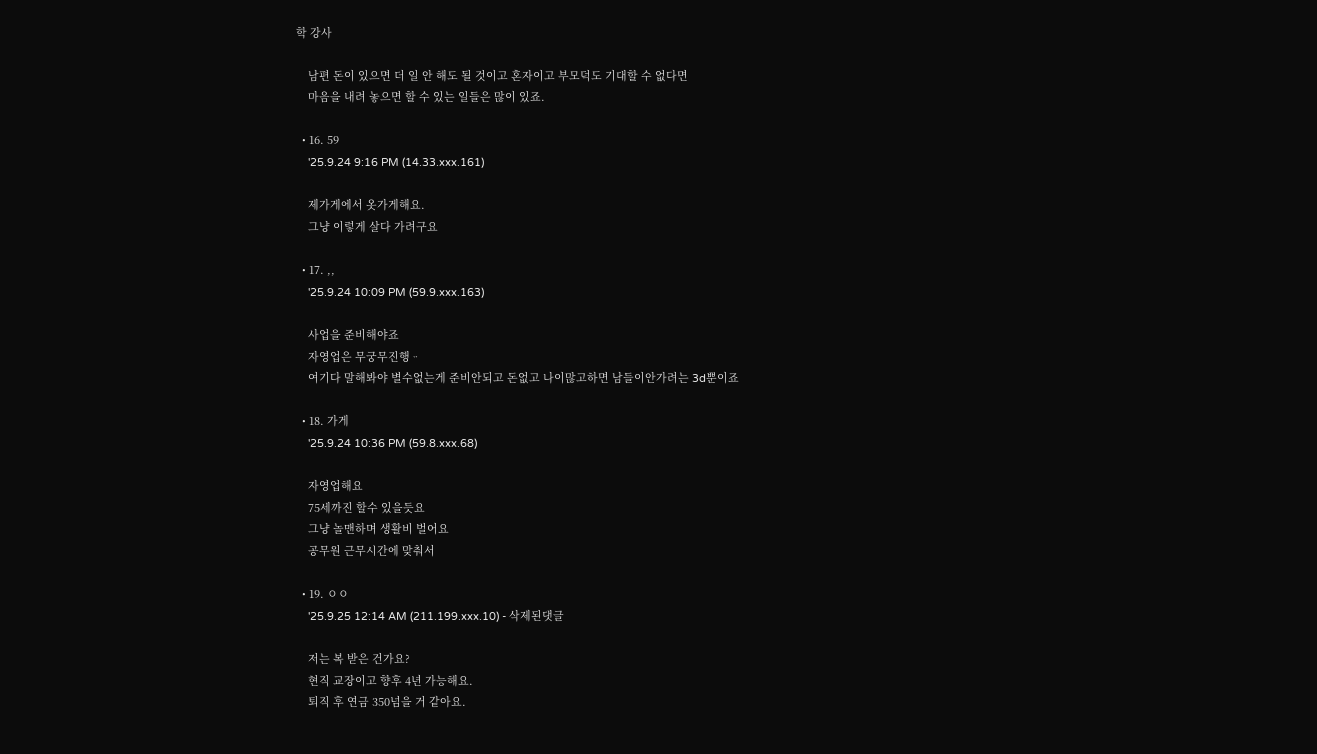학 강사

    남편 돈이 있으면 더 일 안 해도 될 것이고 혼자이고 부모덕도 기대할 수 없다면
    마음을 내려 놓으면 할 수 있는 일들은 많이 있죠.

  • 16. 59
    '25.9.24 9:16 PM (14.33.xxx.161)

    제가게에서 옷가게해요.
    그냥 이렇게 살다 가려구요

  • 17. ,,
    '25.9.24 10:09 PM (59.9.xxx.163)

    사업을 준비해야죠
    자영업은 무궁무진행ᆢ
    여기다 말해봐야 별수없는게 준비안되고 돈없고 나이많고하면 남들이안가려는 3d뿐이죠

  • 18. 가게
    '25.9.24 10:36 PM (59.8.xxx.68)

    자영업해요
    75세까진 할수 있을듯요
    그냥 놀맨하며 생활비 벌어요
    공무원 근무시간에 맞춰서

  • 19. ㅇㅇ
    '25.9.25 12:14 AM (211.199.xxx.10) - 삭제된댓글

    저는 복 받은 건가요?
    현직 교장이고 향후 4년 가능해요.
    퇴직 후 연금 350넘을 거 같아요.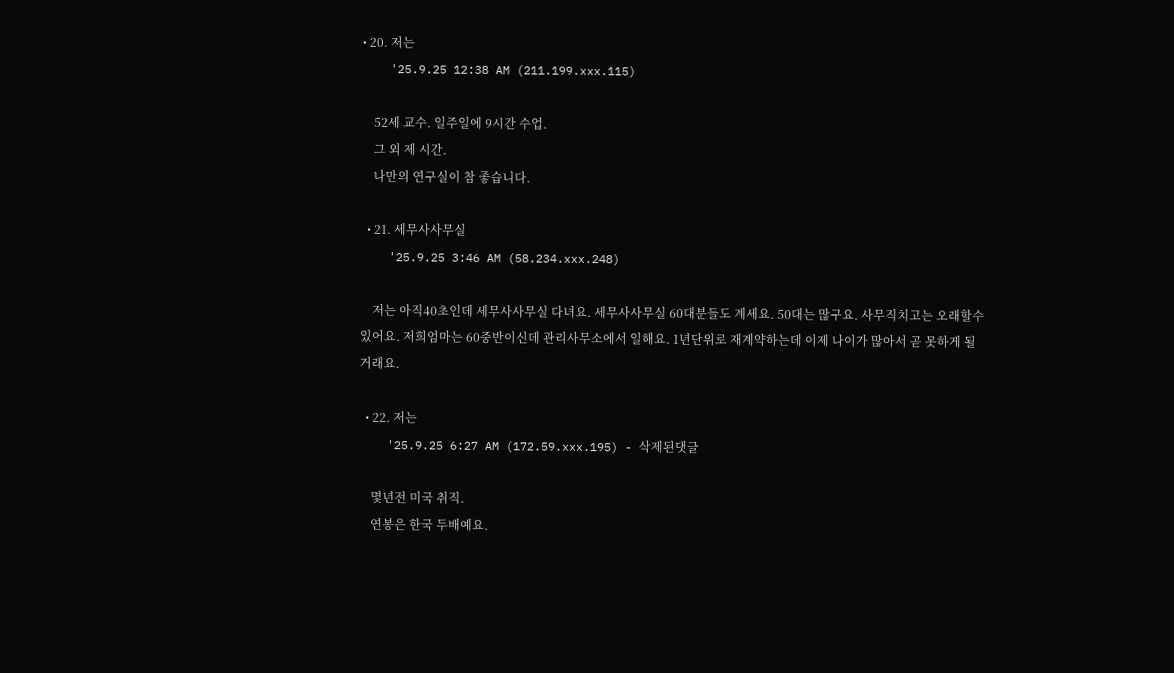• 20. 저는
    '25.9.25 12:38 AM (211.199.xxx.115)

    52세 교수. 일주일에 9시간 수업.
    그 외 제 시간.
    나만의 연구실이 참 좋습니다.

  • 21. 세무사사무실
    '25.9.25 3:46 AM (58.234.xxx.248)

    저는 아직40초인데 세무사사무실 다녀요. 세무사사무실 60대분들도 계세요. 50대는 많구요. 사무직치고는 오래할수있어요. 저희엄마는 60중반이신데 관리사무소에서 일해요. 1년단위로 재계약하는데 이제 나이가 많아서 곧 못하게 될거래요.

  • 22. 저는
    '25.9.25 6:27 AM (172.59.xxx.195) - 삭제된댓글

    몇년전 미국 취직.
    연봉은 한국 두배예요.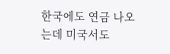한국에도 연금 나오는데 미국서도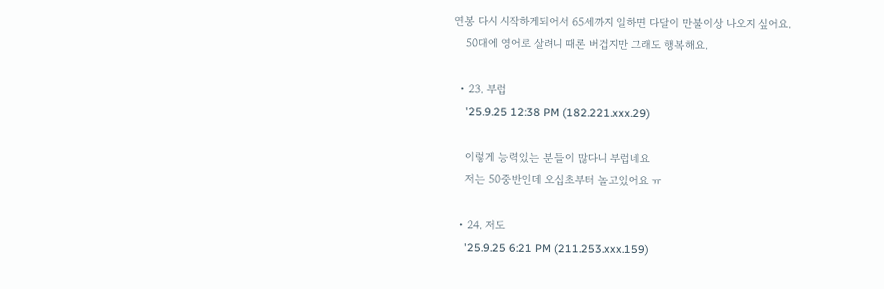연봉 다시 시작하게되어서 65세까지 일하면 다달이 만불이상 나오지 싶어요.
    50대에 영어로 살려니 때론 버겁지만 그래도 행복해요.

  • 23. 부럽
    '25.9.25 12:38 PM (182.221.xxx.29)

    이렇게 능력있는 분들이 많다니 부럽네요
    저는 50중반인데 오십초부터 놀고있어요 ㅠ

  • 24. 저도
    '25.9.25 6:21 PM (211.253.xxx.159)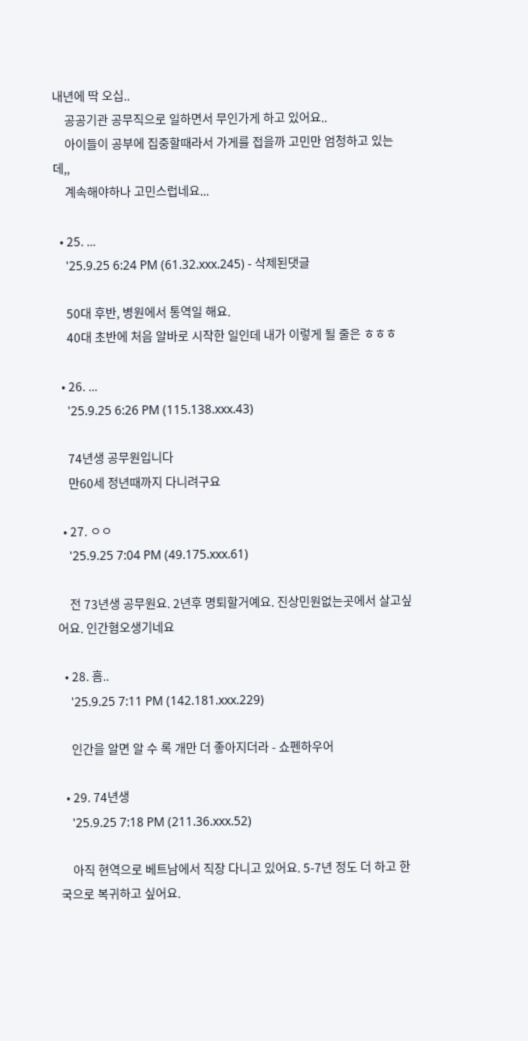내년에 딱 오십..
    공공기관 공무직으로 일하면서 무인가게 하고 있어요..
    아이들이 공부에 집중할때라서 가게를 접을까 고민만 엄청하고 있는데,,
    계속해야하나 고민스럽네요...

  • 25. ...
    '25.9.25 6:24 PM (61.32.xxx.245) - 삭제된댓글

    50대 후반, 병원에서 통역일 해요.
    40대 초반에 처음 알바로 시작한 일인데 내가 이렇게 될 줄은 ㅎㅎㅎ

  • 26. ...
    '25.9.25 6:26 PM (115.138.xxx.43)

    74년생 공무원입니다
    만60세 정년때까지 다니려구요

  • 27. ㅇㅇ
    '25.9.25 7:04 PM (49.175.xxx.61)

    전 73년생 공무원요. 2년후 명퇴할거예요. 진상민원없는곳에서 살고싶어요. 인간혐오생기네요

  • 28. 흠..
    '25.9.25 7:11 PM (142.181.xxx.229)

    인간을 알면 알 수 록 개만 더 좋아지더라 - 쇼펜하우어

  • 29. 74년생
    '25.9.25 7:18 PM (211.36.xxx.52)

    아직 현역으로 베트남에서 직장 다니고 있어요. 5-7년 정도 더 하고 한국으로 복귀하고 싶어요.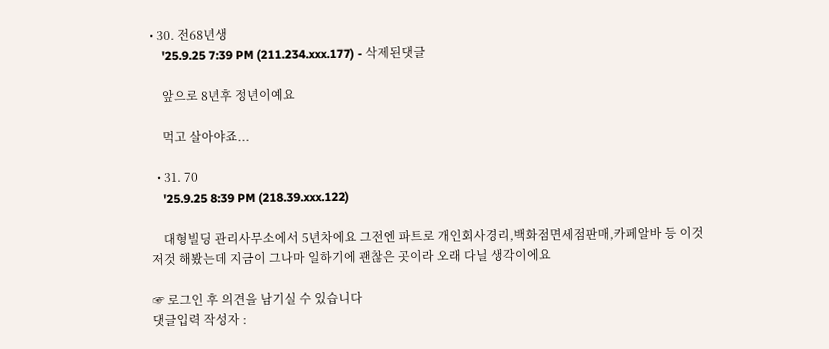• 30. 전68년생
    '25.9.25 7:39 PM (211.234.xxx.177) - 삭제된댓글

    앞으로 8년후 정년이예요

    먹고 살아야죠...

  • 31. 70
    '25.9.25 8:39 PM (218.39.xxx.122)

    대형빌딩 관리사무소에서 5년차에요 그전엔 파트로 개인회사경리,백화점면세점판매,카페알바 등 이것저것 해봤는데 지금이 그나마 일하기에 괜찮은 곳이라 오래 다닐 생각이에요

☞ 로그인 후 의견을 남기실 수 있습니다
댓글입력 작성자 :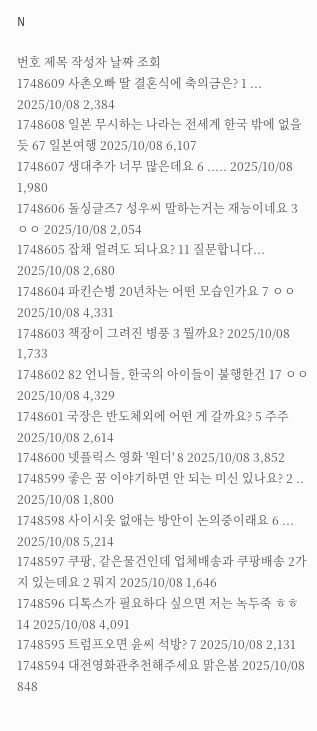N

번호 제목 작성자 날짜 조회
1748609 사촌오빠 딸 결혼식에 축의금은? 1 ... 2025/10/08 2,384
1748608 일본 무시하는 나라는 전세계 한국 밖에 없을듯 67 일본여행 2025/10/08 6,107
1748607 생대추가 너무 많은데요 6 ..... 2025/10/08 1,980
1748606 돌싱글즈7 성우씨 말하는거는 재능이네요 3 ㅇㅇ 2025/10/08 2,054
1748605 잡채 얼려도 되나요? 11 질문합니다... 2025/10/08 2,680
1748604 파킨슨병 20년차는 어떤 모습인가요 7 ㅇㅇ 2025/10/08 4,331
1748603 책장이 그려진 병풍 3 뭘까요? 2025/10/08 1,733
1748602 82 언니들, 한국의 아이들이 불행한건 17 ㅇㅇ 2025/10/08 4,329
1748601 국장은 반도체외에 어떤 게 갈까요? 5 주주 2025/10/08 2,614
1748600 넷플릭스 영화 '원더' 8 2025/10/08 3,852
1748599 좋은 꿈 이야기하면 안 되는 미신 있나요? 2 .. 2025/10/08 1,800
1748598 사이시옷 없애는 방안이 논의중이래요 6 ... 2025/10/08 5,214
1748597 쿠팡, 같은물건인데 업체배송과 쿠팡배송 2가지 있는데요 2 뭐지 2025/10/08 1,646
1748596 디톡스가 필요하다 싶으면 저는 녹두죽 ㅎㅎ 14 2025/10/08 4,091
1748595 트럼프오면 윤씨 석방? 7 2025/10/08 2,131
1748594 대전영화관추천해주세요 맑은봄 2025/10/08 848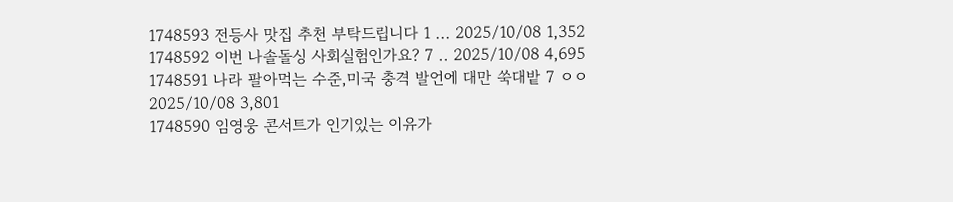1748593 전등사 맛집 추천 부탁드립니다 1 ... 2025/10/08 1,352
1748592 이번 나솔돌싱 사회실험인가요? 7 .. 2025/10/08 4,695
1748591 나라 팔아먹는 수준,미국 충격 발언에 대만 쑥대밭 7 ㅇㅇ 2025/10/08 3,801
1748590 임영웅 콘서트가 인기있는 이유가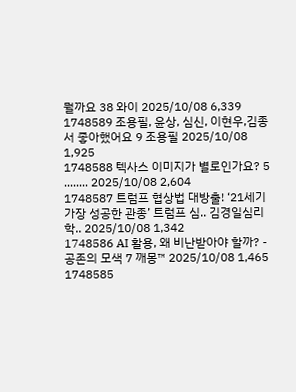뭘까요 38 와이 2025/10/08 6,339
1748589 조용필, 윤상, 심신, 이현우,김종서 좋아했어요 9 조용필 2025/10/08 1,925
1748588 텍사스 이미지가 별로인가요? 5 ........ 2025/10/08 2,604
1748587 트럼프 협상법 대방출! ‘21세기 가장 성공한 관종’ 트럼프 심.. 김경일심리학.. 2025/10/08 1,342
1748586 AI 활용, 왜 비난받아야 할까? - 공존의 모색 7 깨몽™ 2025/10/08 1,465
1748585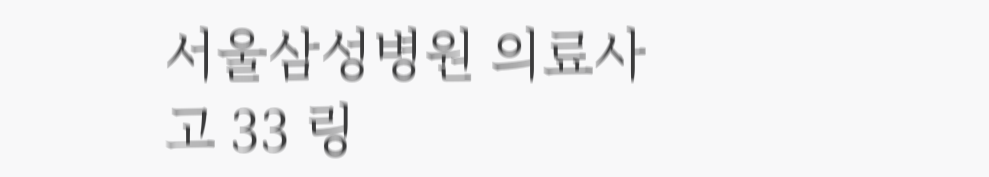서울삼성병원 의료사고 33 링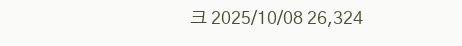크 2025/10/08 26,324